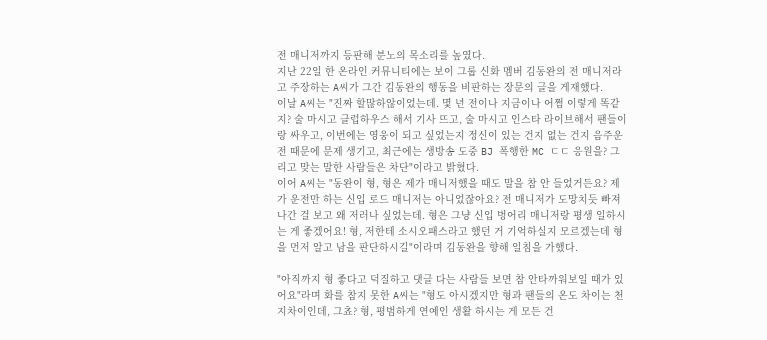전 매니저까지 등판해 분노의 목소리를 높였다.
지난 22일 한 온라인 커뮤니티에는 보이 그룹 신화 멤버 김동완의 전 매니저라고 주장하는 A씨가 그간 김동완의 행동을 비판하는 장문의 글을 게재했다.
이날 A씨는 "진짜 할많하않이었는데. 몇 년 전이나 지금이나 어쩜 이렇게 똑같지? 술 마시고 클럽하우스 해서 기사 뜨고, 술 마시고 인스타 라이브해서 팬들이랑 싸우고, 이번에는 영웅이 되고 싶었는지 정신이 있는 건지 없는 건지 음주운전 때문에 문제 생기고, 최근에는 생방송 도중 BJ 폭행한 MC ㄷㄷ 응원을? 그리고 맞는 말한 사람들은 차단"이라고 밝혔다.
이어 A씨는 "동완이 형, 형은 제가 매니저했을 때도 말을 참 안 들었거든요? 제가 운전만 하는 신입 로드 매니저는 아니었잖아요? 전 매니저가 도망치듯 빠져나간 걸 보고 왜 저러나 싶었는데. 형은 그냥 신입 벙어리 매니저랑 평생 일하시는 게 좋겠어요! 형, 저한테 소시오패스라고 했던 거 기억하실지 모르겠는데 형을 먼저 알고 남을 판단하시길"이라며 김동완을 향해 일침을 가했다.

"아직까지 형 좋다고 덕질하고 댓글 다는 사람들 보면 참 안타까워보일 때가 있어요"라며 화를 참지 못한 A씨는 "형도 아시겠지만 형과 팬들의 온도 차이는 천지차이인데, 그쵸? 형, 평범하게 연예인 생활 하시는 게 모든 건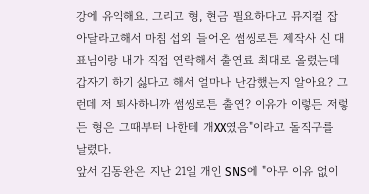강에 유익해요. 그리고 형, 현금 필요하다고 뮤지컬 잡아달라고해서 마침 섭외 들어온 썸씽로튼 제작사 신 대표님이랑 내가 직접 연락해서 출연료 최대로 올렸는데 갑자기 하기 싫다고 해서 얼마나 난감했는지 알아요? 그런데 저 퇴사하니까 썸씽로튼 출연? 이유가 이렇든 저렇든 형은 그때부터 나한테 개XX였음"이라고 돌직구를 날렸다.
앞서 김동완은 지난 21일 개인 SNS에 "아무 이유 없이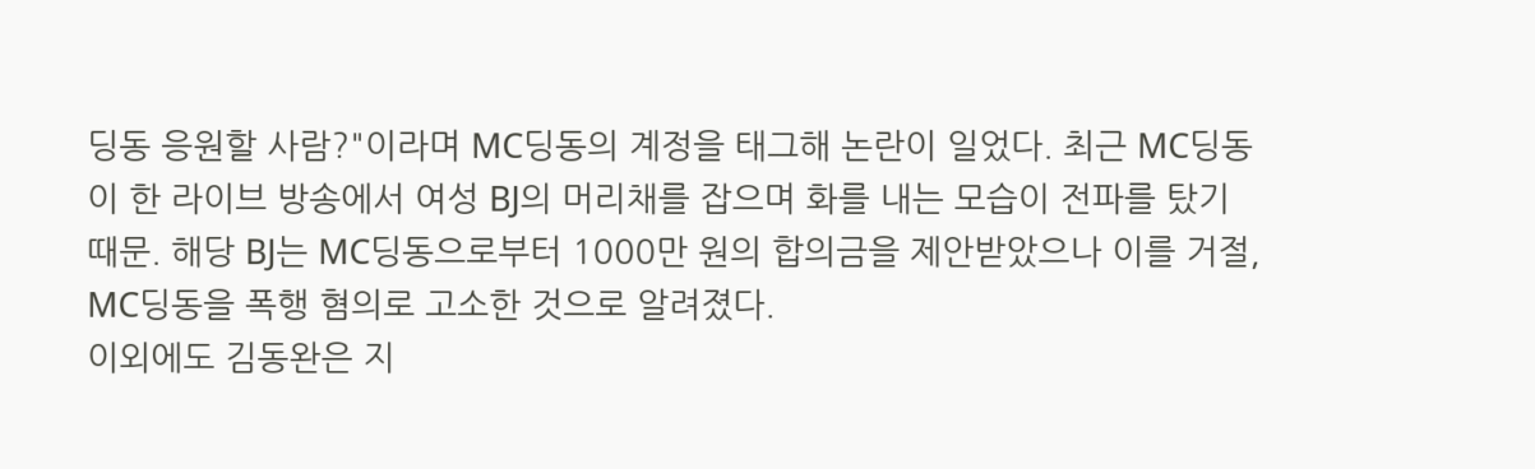딩동 응원할 사람?"이라며 MC딩동의 계정을 태그해 논란이 일었다. 최근 MC딩동이 한 라이브 방송에서 여성 BJ의 머리채를 잡으며 화를 내는 모습이 전파를 탔기 때문. 해당 BJ는 MC딩동으로부터 1000만 원의 합의금을 제안받았으나 이를 거절, MC딩동을 폭행 혐의로 고소한 것으로 알려졌다.
이외에도 김동완은 지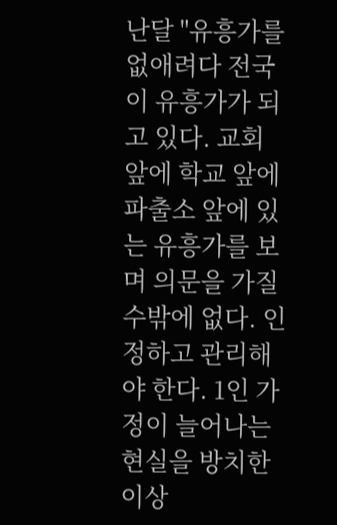난달 "유흥가를 없애려다 전국이 유흥가가 되고 있다. 교회 앞에 학교 앞에 파출소 앞에 있는 유흥가를 보며 의문을 가질 수밖에 없다. 인정하고 관리해야 한다. 1인 가정이 늘어나는 현실을 방치한 이상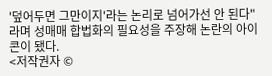'덮어두면 그만이지'라는 논리로 넘어가선 안 된다"라며 성매매 합법화의 필요성을 주장해 논란의 아이콘이 됐다.
<저작권자 ©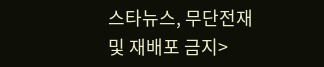스타뉴스, 무단전재 및 재배포 금지>